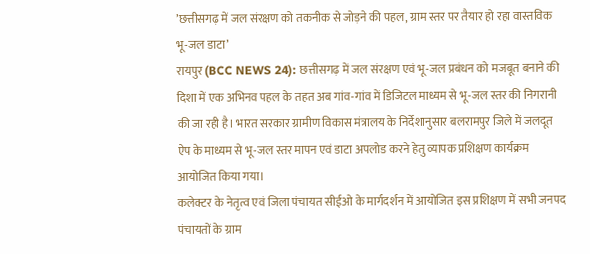’छत्तीसगढ़ में जल संरक्षण को तकनीक से जोड़ने की पहल, ग्राम स्तर पर तैयार हो रहा वास्तविक भू-जल डाटा’
रायपुर (BCC NEWS 24): छत्तीसगढ़ में जल संरक्षण एवं भू-जल प्रबंधन को मजबूत बनाने की दिशा में एक अभिनव पहल के तहत अब गांव-गांव में डिजिटल माध्यम से भू-जल स्तर की निगरानी की जा रही है। भारत सरकार ग्रामीण विकास मंत्रालय के निर्देशानुसार बलरामपुर जिले में जलदूत ऐप के माध्यम से भू-जल स्तर मापन एवं डाटा अपलोड करने हेतु व्यापक प्रशिक्षण कार्यक्रम आयोजित किया गया।
कलेक्टर के नेतृत्व एवं जिला पंचायत सीईओ के मार्गदर्शन में आयोजित इस प्रशिक्षण में सभी जनपद पंचायतों के ग्राम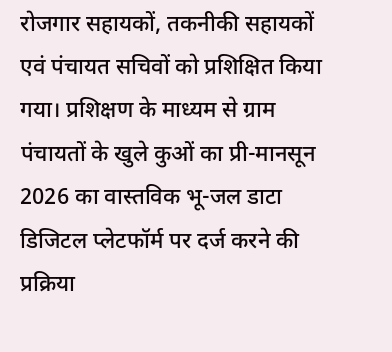रोजगार सहायकों, तकनीकी सहायकों एवं पंचायत सचिवों को प्रशिक्षित किया गया। प्रशिक्षण के माध्यम से ग्राम पंचायतों के खुले कुओं का प्री-मानसून 2026 का वास्तविक भू-जल डाटा डिजिटल प्लेटफॉर्म पर दर्ज करने की प्रक्रिया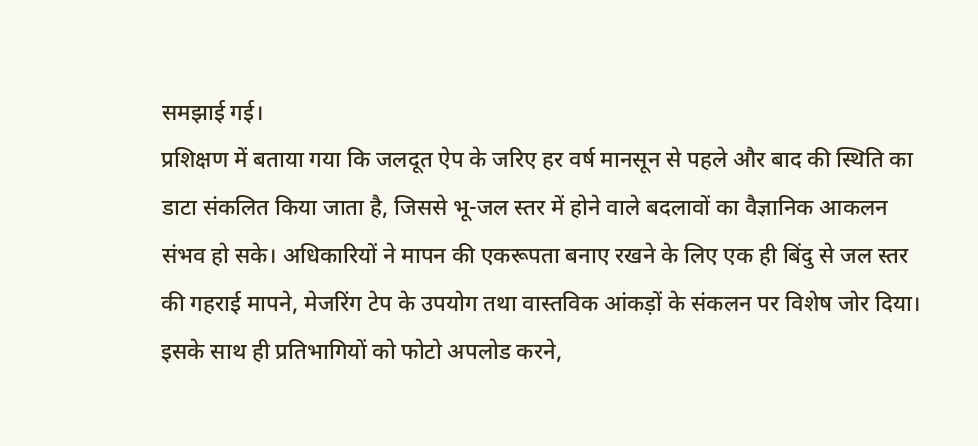समझाई गई।
प्रशिक्षण में बताया गया कि जलदूत ऐप के जरिए हर वर्ष मानसून से पहले और बाद की स्थिति का डाटा संकलित किया जाता है, जिससे भू-जल स्तर में होने वाले बदलावों का वैज्ञानिक आकलन संभव हो सके। अधिकारियों ने मापन की एकरूपता बनाए रखने के लिए एक ही बिंदु से जल स्तर की गहराई मापने, मेजरिंग टेप के उपयोग तथा वास्तविक आंकड़ों के संकलन पर विशेष जोर दिया।
इसके साथ ही प्रतिभागियों को फोटो अपलोड करने,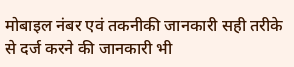मोबाइल नंबर एवं तकनीकी जानकारी सही तरीके से दर्ज करने की जानकारी भी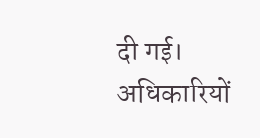दी गई। अधिकारियों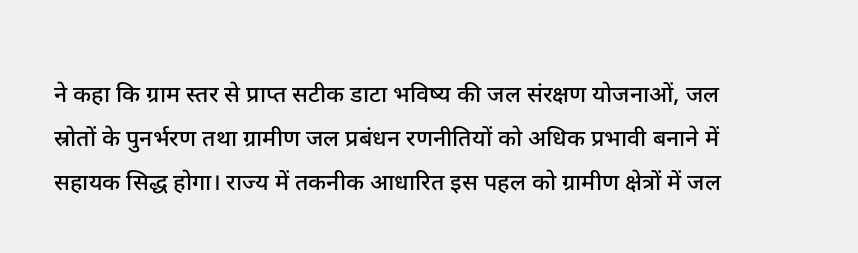ने कहा कि ग्राम स्तर से प्राप्त सटीक डाटा भविष्य की जल संरक्षण योजनाओं, जल स्रोतों के पुनर्भरण तथा ग्रामीण जल प्रबंधन रणनीतियों को अधिक प्रभावी बनाने में सहायक सिद्ध होगा। राज्य में तकनीक आधारित इस पहल को ग्रामीण क्षेत्रों में जल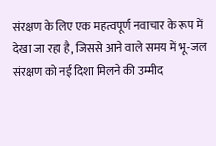संरक्षण के लिए एक महत्वपूर्ण नवाचार के रूप में देखा जा रहा है, जिससे आने वाले समय में भू-जल संरक्षण को नई दिशा मिलने की उम्मीद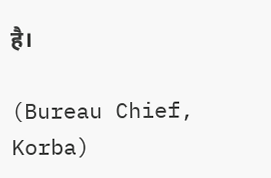है।

(Bureau Chief, Korba)